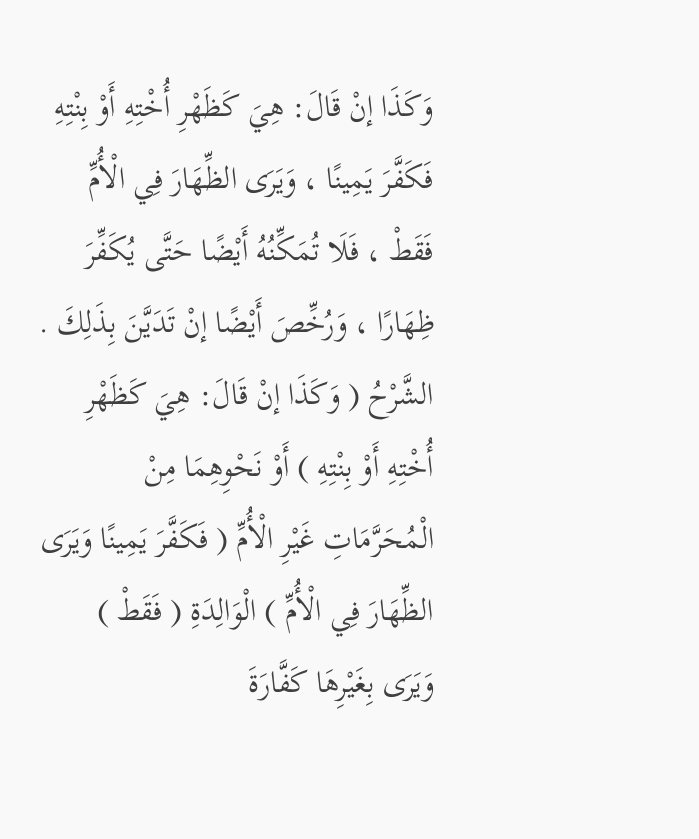وَكَذَا إنْ قَالَ: هِيَ كَظَهْرِ أُخْتِهِ أَوْ بِنْتِهِ فَكَفَّرَ يَمِينًا ، وَيَرَى الظِّهَارَ فِي الْأُمِّ فَقَطْ ، فَلَا تُمَكِّنُهُ أَيْضًا حَتَّى يُكَفِّرَ ظِهَارًا ، وَرُخِّصَ أَيْضًا إنْ تَدَيَّنَ بِذَلِكَ .
الشَّرْحُ ( وَكَذَا إنْ قَالَ: هِيَ كَظَهْرِ أُخْتِهِ أَوْ بِنْتِهِ ) أَوْ نَحْوِهِمَا مِنْ الْمُحَرَّمَاتِ غَيْرِ الْأُمِّ ( فَكَفَّرَ يَمِينًا وَيَرَى الظِّهَارَ فِي الْأُمِّ ) الْوَالِدَةِ ( فَقَطْ ) وَيَرَى بِغَيْرِهَا كَفَّارَةَ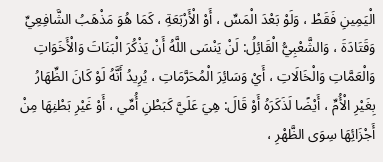الْيَمِينِ فَقَطْ ، وَلَوْ بَعْدَ الْمَسِّ ، أَوْ الْأَرْبَعَةِ ، كَمَا هُوَ مَذْهَبُ الشَّافِعِيِّ وَقَتَادَةَ ، وَالشَّعْبِيُّ الْقَائِلُ: لَنْ يَنْسَى اللَّهُ أَنْ يَذْكُرَ الْبَنَاتَ وَالْأَخَوَاتِ وَالْعَمَّاتِ وَالْخَالَاتِ ، أَيْ وَسَائِرَ الْمُحَرَّمَاتِ ، يُرِيدُ أَنَّهُ لَوْ كَانَ الظِّهَارُ بِغَيْرِ الْأُمِّ ، أَيْضًا لَذَكَرَهُ أَوْ قَالَ: هِيَ عَلَيَّ كَبَطْنِ أُمِّي ، أَوْ غَيْرِ بَطْنِهَا مِنْ أَجْزَائِهَا سِوَى الظَّهْرِ ،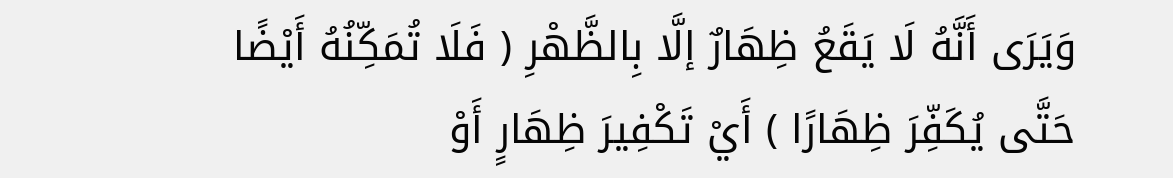وَيَرَى أَنَّهُ لَا يَقَعُ ظِهَارٌ إلَّا بِالظَّهْرِ ( فَلَا تُمَكِّنُهُ أَيْضًا حَتَّى يُكَفِّرَ ظِهَارًا ) أَيْ تَكْفِيرَ ظِهَارٍ أَوْ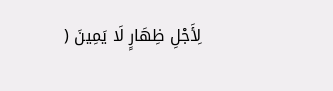لِأَجْلِ ظِهَارٍ لَا يَمِينَ (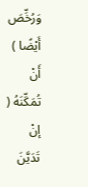وَرُخِّصَ أَيْضًا ) أَنْ تُمَكِّنَهُ ( إنْ تَدَيَّنَ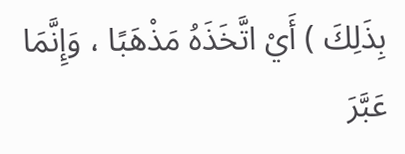بِذَلِكَ ) أَيْ اتَّخَذَهُ مَذْهَبًا ، وَإِنَّمَا عَبَّرَ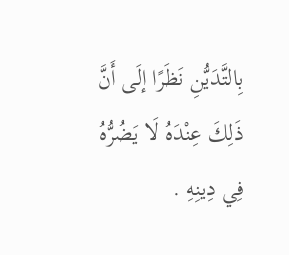بِالتَّدَيُّنِ نَظَرًا إلَى أَنَّ ذَلِكَ عِنْدَهُ لَا يَضُرُّهُ فِي دِينِهِ .